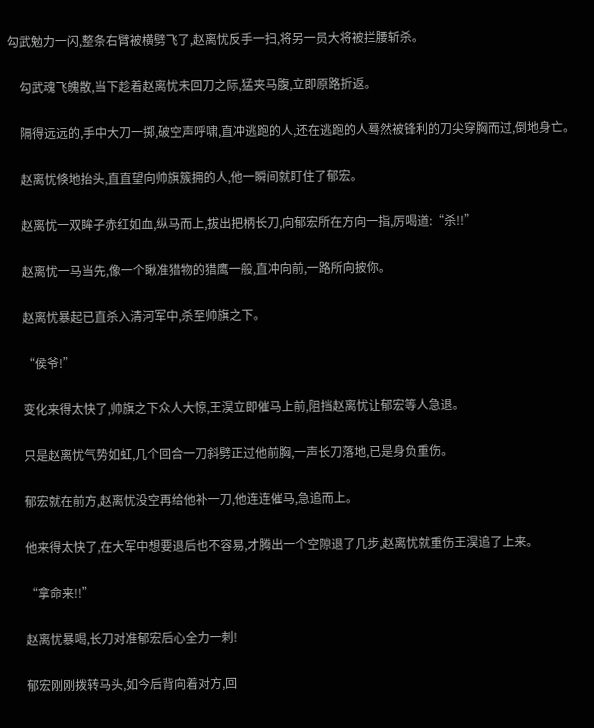勾武勉力一闪,整条右臂被横劈飞了,赵离忧反手一扫,将另一员大将被拦腰斩杀。

    勾武魂飞魄散,当下趁着赵离忧未回刀之际,猛夹马腹,立即原路折返。

    隔得远远的,手中大刀一掷,破空声呼啸,直冲逃跑的人,还在逃跑的人蓦然被锋利的刀尖穿胸而过,倒地身亡。

    赵离忧倏地抬头,直直望向帅旗簇拥的人,他一瞬间就盯住了郁宏。

    赵离忧一双眸子赤红如血,纵马而上,拔出把柄长刀,向郁宏所在方向一指,厉喝道:“杀!!”

    赵离忧一马当先,像一个瞅准猎物的猎鹰一般,直冲向前,一路所向披你。

    赵离忧暴起已直杀入清河军中,杀至帅旗之下。

    “侯爷!”

    变化来得太快了,帅旗之下众人大惊,王淏立即催马上前,阻挡赵离忧让郁宏等人急退。

    只是赵离忧气势如虹,几个回合一刀斜劈正过他前胸,一声长刀落地,已是身负重伤。

    郁宏就在前方,赵离忧没空再给他补一刀,他连连催马,急追而上。

    他来得太快了,在大军中想要退后也不容易,才腾出一个空隙退了几步,赵离忧就重伤王淏追了上来。

    “拿命来!!”

    赵离忧暴喝,长刀对准郁宏后心全力一刺!

    郁宏刚刚拨转马头,如今后背向着对方,回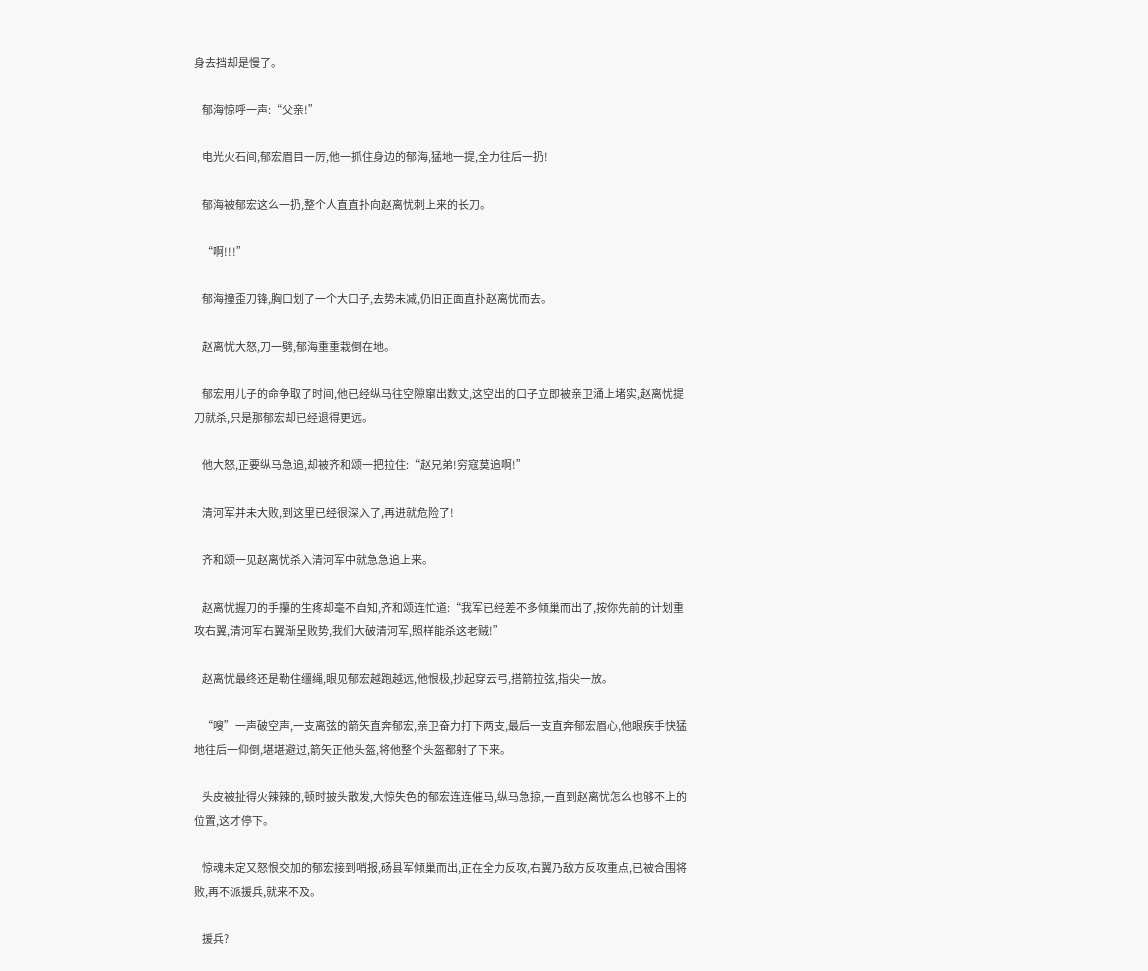身去挡却是慢了。

    郁海惊呼一声:“父亲!”

    电光火石间,郁宏眉目一厉,他一抓住身边的郁海,猛地一提,全力往后一扔!

    郁海被郁宏这么一扔,整个人直直扑向赵离忧刺上来的长刀。

    “啊!!!”

    郁海撞歪刀锋,胸口划了一个大口子,去势未减,仍旧正面直扑赵离忧而去。

    赵离忧大怒,刀一劈,郁海重重栽倒在地。

    郁宏用儿子的命争取了时间,他已经纵马往空隙窜出数丈,这空出的口子立即被亲卫涌上堵实,赵离忧提刀就杀,只是那郁宏却已经退得更远。

    他大怒,正要纵马急追,却被齐和颂一把拉住:“赵兄弟!穷寇莫追啊!”

    清河军并未大败,到这里已经很深入了,再进就危险了!

    齐和颂一见赵离忧杀入清河军中就急急追上来。

    赵离忧握刀的手攥的生疼却毫不自知,齐和颂连忙道:“我军已经差不多倾巢而出了,按你先前的计划重攻右翼,清河军右翼渐呈败势,我们大破清河军,照样能杀这老贼!”

    赵离忧最终还是勒住缰绳,眼见郁宏越跑越远,他恨极,抄起穿云弓,搭箭拉弦,指尖一放。

    “嗖”一声破空声,一支离弦的箭矢直奔郁宏,亲卫奋力打下两支,最后一支直奔郁宏眉心,他眼疾手快猛地往后一仰倒,堪堪避过,箭矢正他头盔,将他整个头盔都射了下来。

    头皮被扯得火辣辣的,顿时披头散发,大惊失色的郁宏连连催马,纵马急掠,一直到赵离忧怎么也够不上的位置,这才停下。

    惊魂未定又怒恨交加的郁宏接到哨报,砀县军倾巢而出,正在全力反攻,右翼乃敌方反攻重点,已被合围将败,再不派援兵,就来不及。

    援兵?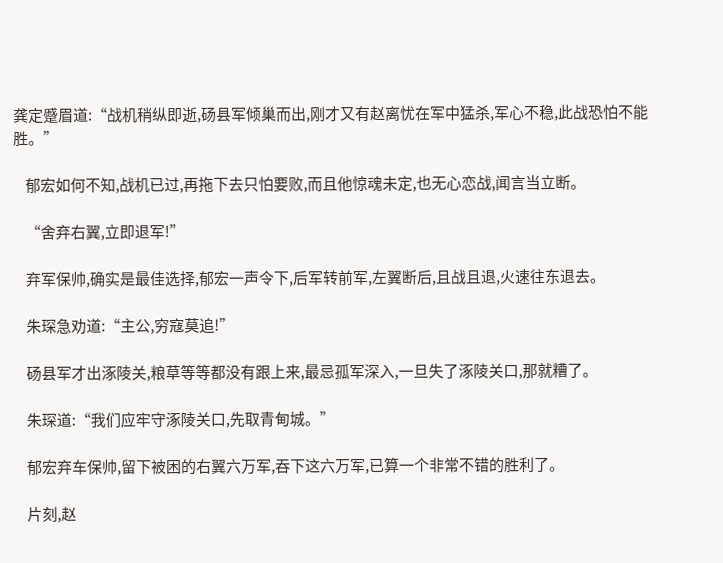龚定蹙眉道:“战机稍纵即逝,砀县军倾巢而出,刚才又有赵离忧在军中猛杀,军心不稳,此战恐怕不能胜。”

    郁宏如何不知,战机已过,再拖下去只怕要败,而且他惊魂未定,也无心恋战,闻言当立断。

    “舍弃右翼,立即退军!”

    弃军保帅,确实是最佳选择,郁宏一声令下,后军转前军,左翼断后,且战且退,火速往东退去。

    朱琛急劝道:“主公,穷寇莫追!”

    砀县军才出涿陵关,粮草等等都没有跟上来,最忌孤军深入,一旦失了涿陵关口,那就糟了。

    朱琛道:“我们应牢守涿陵关口,先取青甸城。”

    郁宏弃车保帅,留下被困的右翼六万军,吞下这六万军,已算一个非常不错的胜利了。

    片刻,赵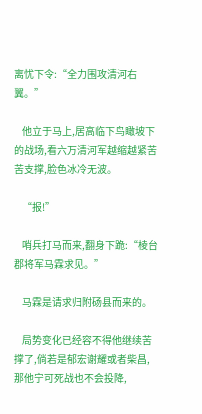离忧下令:“全力围攻清河右翼。”

    他立于马上,居高临下鸟瞰坡下的战场,看六万清河军越缩越紧苦苦支撑,脸色冰冷无波。

    “报!”

    哨兵打马而来,翻身下跪:“棱台郡将军马霖求见。”

    马霖是请求归附砀县而来的。

    局势变化已经容不得他继续苦撑了,倘若是郁宏谢耀或者柴昌,那他宁可死战也不会投降,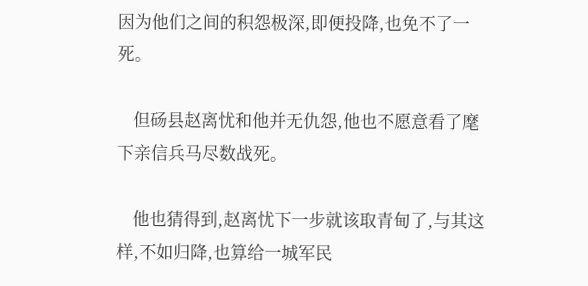因为他们之间的积怨极深,即便投降,也免不了一死。

    但砀县赵离忧和他并无仇怨,他也不愿意看了麾下亲信兵马尽数战死。

    他也猜得到,赵离忧下一步就该取青甸了,与其这样,不如归降,也算给一城军民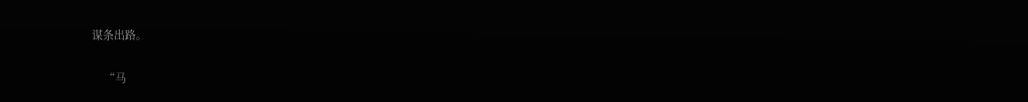谋条出路。

    “马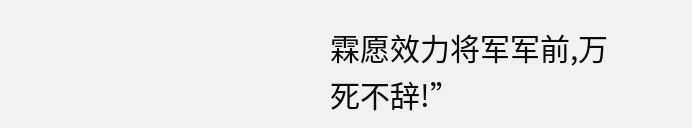霖愿效力将军军前,万死不辞!”